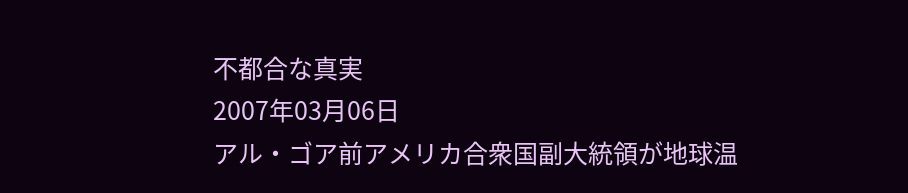不都合な真実
2007年03月06日
アル・ゴア前アメリカ合衆国副大統領が地球温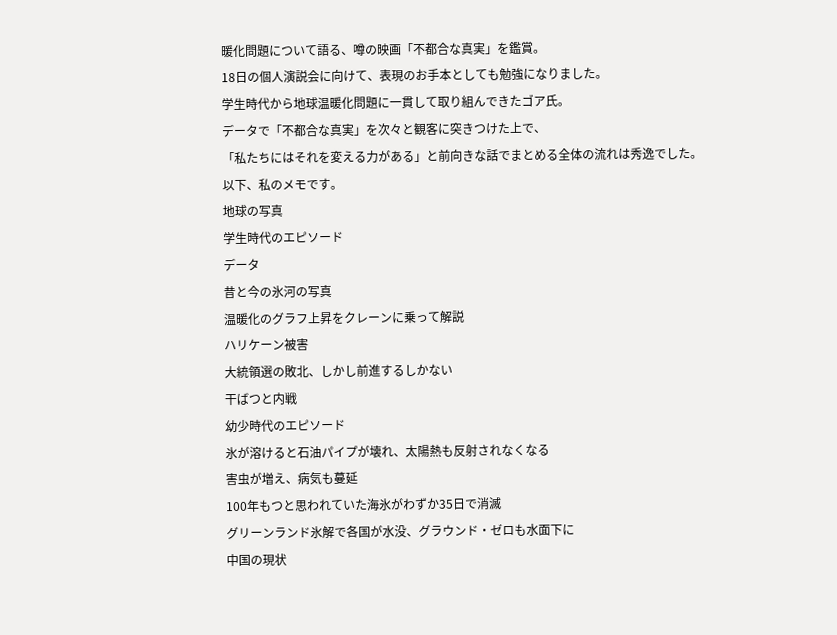暖化問題について語る、噂の映画「不都合な真実」を鑑賞。
18日の個人演説会に向けて、表現のお手本としても勉強になりました。
学生時代から地球温暖化問題に一貫して取り組んできたゴア氏。
データで「不都合な真実」を次々と観客に突きつけた上で、
「私たちにはそれを変える力がある」と前向きな話でまとめる全体の流れは秀逸でした。
以下、私のメモです。
地球の写真
学生時代のエピソード
データ
昔と今の氷河の写真
温暖化のグラフ上昇をクレーンに乗って解説
ハリケーン被害
大統領選の敗北、しかし前進するしかない
干ばつと内戦
幼少時代のエピソード
氷が溶けると石油パイプが壊れ、太陽熱も反射されなくなる
害虫が増え、病気も蔓延
100年もつと思われていた海氷がわずか35日で消滅
グリーンランド氷解で各国が水没、グラウンド・ゼロも水面下に
中国の現状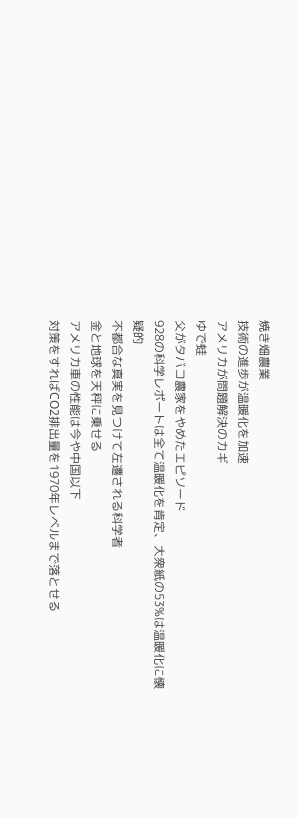焼き畑農業
技術の進歩が温暖化を加速
アメリカが問題解決のカギ
ゆで蛙
父がタバコ農家をやめたエピソード
928の科学レポートは全て温暖化を肯定、大衆紙の53%は温暖化に懐疑的
不都合な真実を見つけて左遷される科学者
金と地球を天秤に乗せる
アメリカ車の性能は今や中国以下
対策をすればCO2排出量を1970年レベルまで落とせる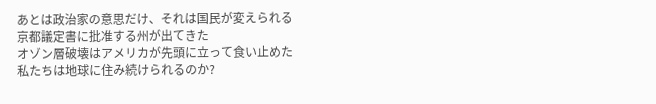あとは政治家の意思だけ、それは国民が変えられる
京都議定書に批准する州が出てきた
オゾン層破壊はアメリカが先頭に立って食い止めた
私たちは地球に住み続けられるのか?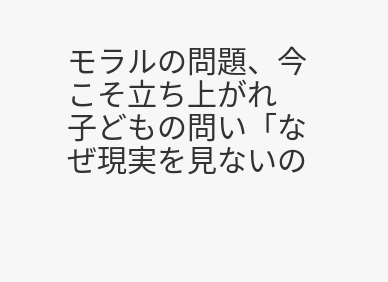モラルの問題、今こそ立ち上がれ
子どもの問い「なぜ現実を見ないの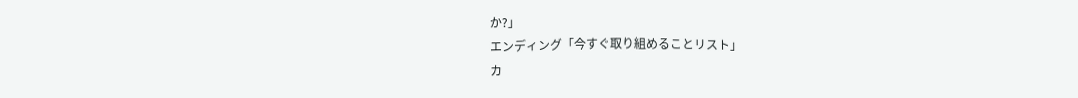か?」
エンディング「今すぐ取り組めることリスト」
カ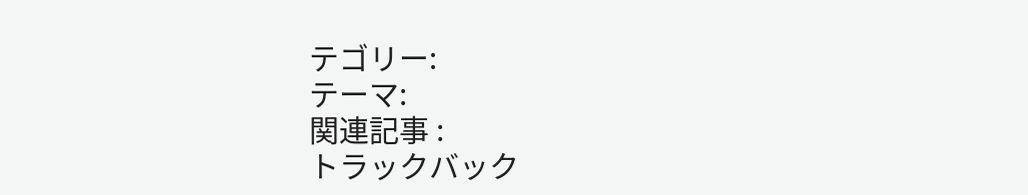テゴリー:
テーマ:
関連記事 :
トラックバック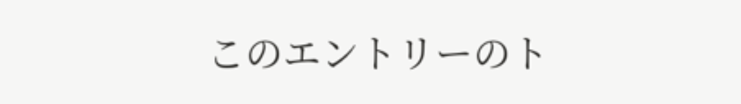このエントリーのト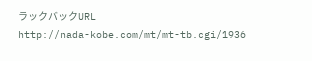ラックバックURL
http://nada-kobe.com/mt/mt-tb.cgi/1936